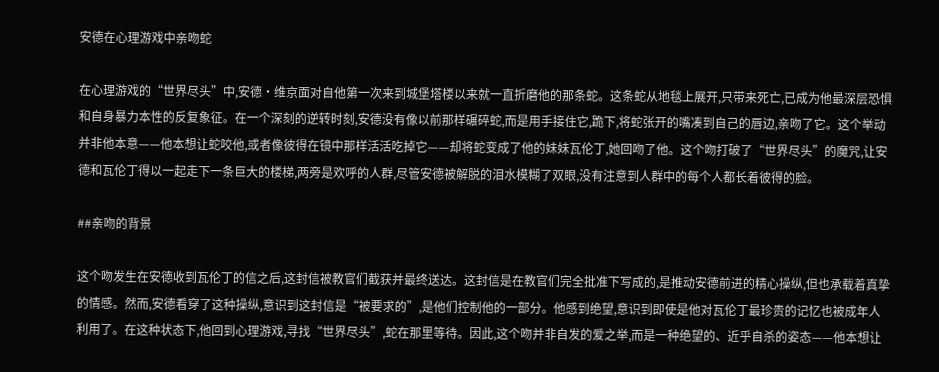安德在心理游戏中亲吻蛇

在心理游戏的“世界尽头”中,安德·维京面对自他第一次来到城堡塔楼以来就一直折磨他的那条蛇。这条蛇从地毯上展开,只带来死亡,已成为他最深层恐惧和自身暴力本性的反复象征。在一个深刻的逆转时刻,安德没有像以前那样碾碎蛇,而是用手接住它,跪下,将蛇张开的嘴凑到自己的唇边,亲吻了它。这个举动并非他本意——他本想让蛇咬他,或者像彼得在镜中那样活活吃掉它——却将蛇变成了他的妹妹瓦伦丁,她回吻了他。这个吻打破了“世界尽头”的魔咒,让安德和瓦伦丁得以一起走下一条巨大的楼梯,两旁是欢呼的人群,尽管安德被解脱的泪水模糊了双眼,没有注意到人群中的每个人都长着彼得的脸。

##亲吻的背景

这个吻发生在安德收到瓦伦丁的信之后,这封信被教官们截获并最终送达。这封信是在教官们完全批准下写成的,是推动安德前进的精心操纵,但也承载着真挚的情感。然而,安德看穿了这种操纵,意识到这封信是“被要求的”,是他们控制他的一部分。他感到绝望,意识到即使是他对瓦伦丁最珍贵的记忆也被成年人利用了。在这种状态下,他回到心理游戏,寻找“世界尽头”,蛇在那里等待。因此,这个吻并非自发的爱之举,而是一种绝望的、近乎自杀的姿态——他本想让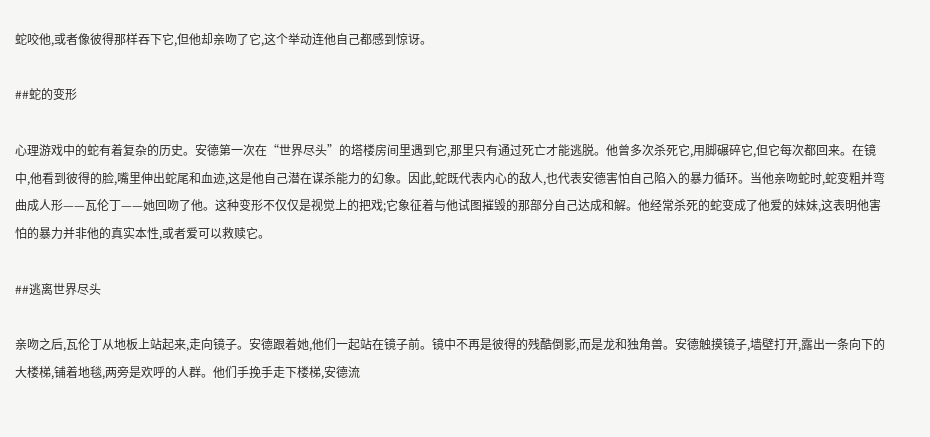蛇咬他,或者像彼得那样吞下它,但他却亲吻了它,这个举动连他自己都感到惊讶。

##蛇的变形

心理游戏中的蛇有着复杂的历史。安德第一次在“世界尽头”的塔楼房间里遇到它,那里只有通过死亡才能逃脱。他曾多次杀死它,用脚碾碎它,但它每次都回来。在镜中,他看到彼得的脸,嘴里伸出蛇尾和血迹,这是他自己潜在谋杀能力的幻象。因此,蛇既代表内心的敌人,也代表安德害怕自己陷入的暴力循环。当他亲吻蛇时,蛇变粗并弯曲成人形——瓦伦丁——她回吻了他。这种变形不仅仅是视觉上的把戏;它象征着与他试图摧毁的那部分自己达成和解。他经常杀死的蛇变成了他爱的妹妹,这表明他害怕的暴力并非他的真实本性,或者爱可以救赎它。

##逃离世界尽头

亲吻之后,瓦伦丁从地板上站起来,走向镜子。安德跟着她,他们一起站在镜子前。镜中不再是彼得的残酷倒影,而是龙和独角兽。安德触摸镜子,墙壁打开,露出一条向下的大楼梯,铺着地毯,两旁是欢呼的人群。他们手挽手走下楼梯,安德流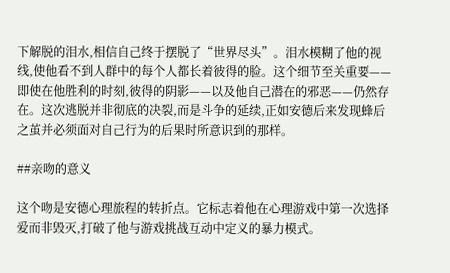下解脱的泪水,相信自己终于摆脱了“世界尽头”。泪水模糊了他的视线,使他看不到人群中的每个人都长着彼得的脸。这个细节至关重要——即使在他胜利的时刻,彼得的阴影——以及他自己潜在的邪恶——仍然存在。这次逃脱并非彻底的决裂,而是斗争的延续,正如安德后来发现蜂后之茧并必须面对自己行为的后果时所意识到的那样。

##亲吻的意义

这个吻是安德心理旅程的转折点。它标志着他在心理游戏中第一次选择爱而非毁灭,打破了他与游戏挑战互动中定义的暴力模式。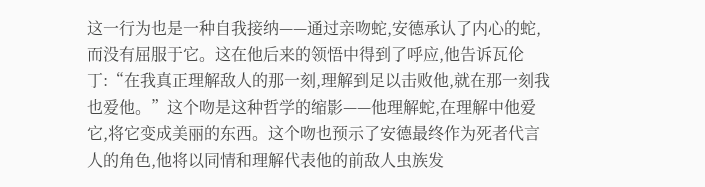这一行为也是一种自我接纳——通过亲吻蛇,安德承认了内心的蛇,而没有屈服于它。这在他后来的领悟中得到了呼应,他告诉瓦伦丁:“在我真正理解敌人的那一刻,理解到足以击败他,就在那一刻我也爱他。”这个吻是这种哲学的缩影——他理解蛇,在理解中他爱它,将它变成美丽的东西。这个吻也预示了安德最终作为死者代言人的角色,他将以同情和理解代表他的前敌人虫族发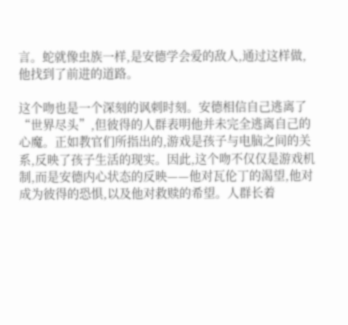言。蛇就像虫族一样,是安德学会爱的敌人,通过这样做,他找到了前进的道路。

这个吻也是一个深刻的讽刺时刻。安德相信自己逃离了“世界尽头”,但彼得的人群表明他并未完全逃离自己的心魔。正如教官们所指出的,游戏是孩子与电脑之间的关系,反映了孩子生活的现实。因此,这个吻不仅仅是游戏机制,而是安德内心状态的反映——他对瓦伦丁的渴望,他对成为彼得的恐惧,以及他对救赎的希望。人群长着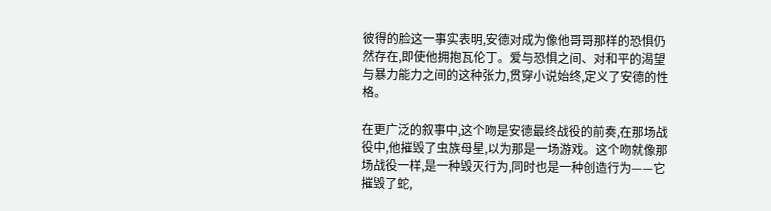彼得的脸这一事实表明,安德对成为像他哥哥那样的恐惧仍然存在,即使他拥抱瓦伦丁。爱与恐惧之间、对和平的渴望与暴力能力之间的这种张力,贯穿小说始终,定义了安德的性格。

在更广泛的叙事中,这个吻是安德最终战役的前奏,在那场战役中,他摧毁了虫族母星,以为那是一场游戏。这个吻就像那场战役一样,是一种毁灭行为,同时也是一种创造行为——它摧毁了蛇,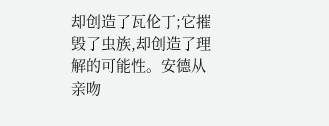却创造了瓦伦丁;它摧毁了虫族,却创造了理解的可能性。安德从亲吻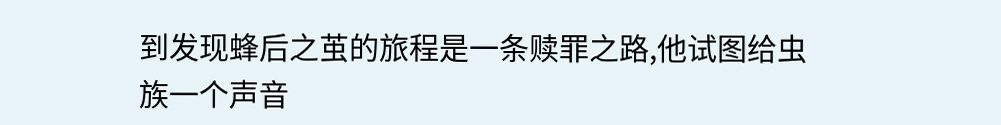到发现蜂后之茧的旅程是一条赎罪之路,他试图给虫族一个声音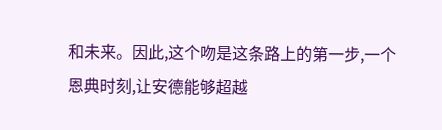和未来。因此,这个吻是这条路上的第一步,一个恩典时刻,让安德能够超越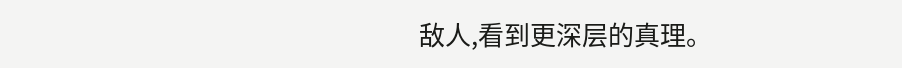敌人,看到更深层的真理。